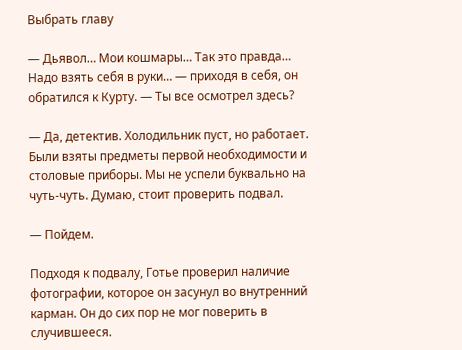Выбрать главу

— Дьявол… Мои кошмары… Так это правда… Надо взять себя в руки… — приходя в себя, он обратился к Курту. — Ты все осмотрел здесь?

— Да, детектив. Холодильник пуст, но работает. Были взяты предметы первой необходимости и столовые приборы. Мы не успели буквально на чуть-чуть. Думаю, стоит проверить подвал.

— Пойдем.

Подходя к подвалу, Готье проверил наличие фотографии, которое он засунул во внутренний карман. Он до сих пор не мог поверить в случившееся.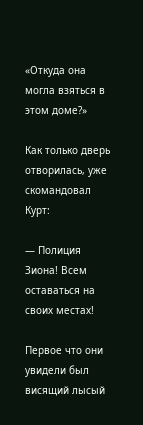«Откуда она могла взяться в этом доме?»

Как только дверь отворилась, уже скомандовал Курт:

— Полиция Зиона! Всем оставаться на своих местах!

Первое что они увидели был висящий лысый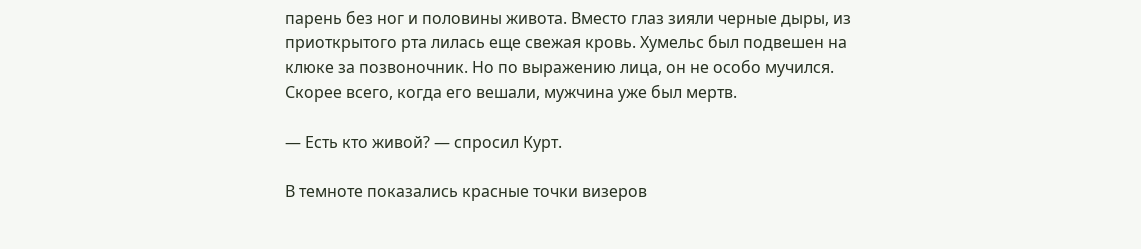парень без ног и половины живота. Вместо глаз зияли черные дыры, из приоткрытого рта лилась еще свежая кровь. Хумельс был подвешен на клюке за позвоночник. Но по выражению лица, он не особо мучился. Скорее всего, когда его вешали, мужчина уже был мертв.

— Есть кто живой? — спросил Курт.

В темноте показались красные точки визеров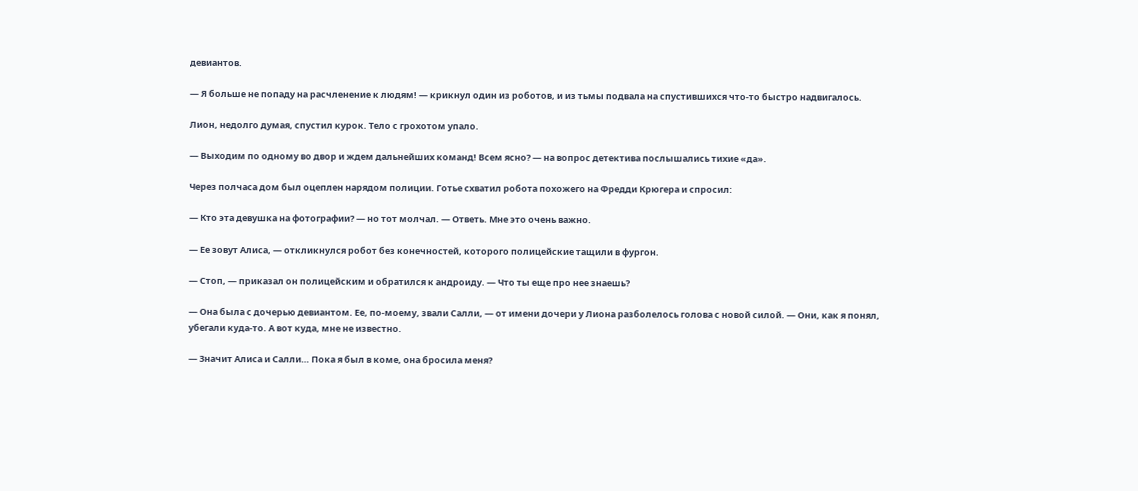девиантов.

— Я больше не попаду на расчленение к людям! — крикнул один из роботов, и из тьмы подвала на спустившихся что-то быстро надвигалось.

Лион, недолго думая, спустил курок. Тело с грохотом упало.

— Выходим по одному во двор и ждем дальнейших команд! Всем ясно? — на вопрос детектива послышались тихие «да».

Через полчаса дом был оцеплен нарядом полиции. Готье схватил робота похожего на Фредди Крюгера и спросил:

— Кто эта девушка на фотографии? — но тот молчал. — Ответь. Мне это очень важно.

— Ее зовут Алиса, — откликнулся робот без конечностей, которого полицейские тащили в фургон.

— Стоп, — приказал он полицейским и обратился к андроиду. — Что ты еще про нее знаешь?

— Она была с дочерью девиантом. Ее, по-моему, звали Салли, — от имени дочери у Лиона разболелось голова с новой силой. — Они, как я понял, убегали куда-то. А вот куда, мне не известно.

— Значит Алиса и Салли… Пока я был в коме, она бросила меня?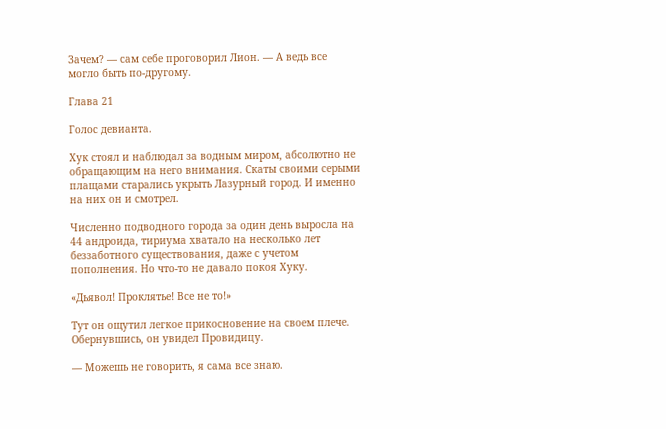Зачем? — сам себе проговорил Лион. — А ведь все могло быть по-другому.

Глава 21

Голос девианта.

Хук стоял и наблюдал за водным миром, абсолютно не обращающим на него внимания. Скаты своими серыми плащами старались укрыть Лазурный город. И именно на них он и смотрел.

Численно подводного города за один день выросла на 44 андроида, тириума хватало на несколько лет беззаботного существования, даже с учетом пополнения. Но что-то не давало покоя Хуку.

«Дьявол! Проклятье! Все не то!»

Тут он ощутил легкое прикосновение на своем плече. Обернувшись, он увидел Провидицу.

— Можешь не говорить, я сама все знаю.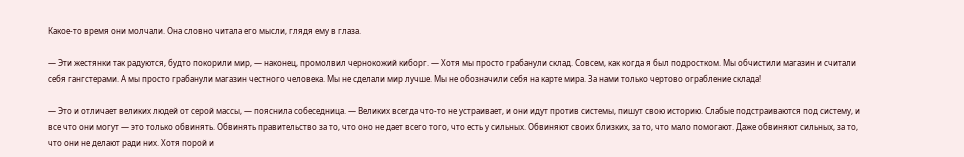Какое-то время они молчали. Она словно читала его мысли, глядя ему в глаза.

— Эти жестянки так радуются, будто покорили мир, — наконец, промолвил чернокожий киборг. — Хотя мы просто грабанули склад. Совсем, как когда я был подростком. Мы обчистили магазин и считали себя гангстерами. А мы просто грабанули магазин честного человека. Мы не сделали мир лучше. Мы не обозначили себя на карте мира. За нами только чертово ограбление склада!

— Это и отличает великих людей от серой массы, — пояснила собеседница. — Великих всегда что-то не устраивает, и они идут против системы, пишут свою историю. Слабые подстраиваются под систему, и все что они могут — это только обвинять. Обвинять правительство за то, что оно не дает всего того, что есть у сильных. Обвиняют своих близких, за то, что мало помогают. Даже обвиняют сильных, за то, что они не делают ради них. Хотя порой и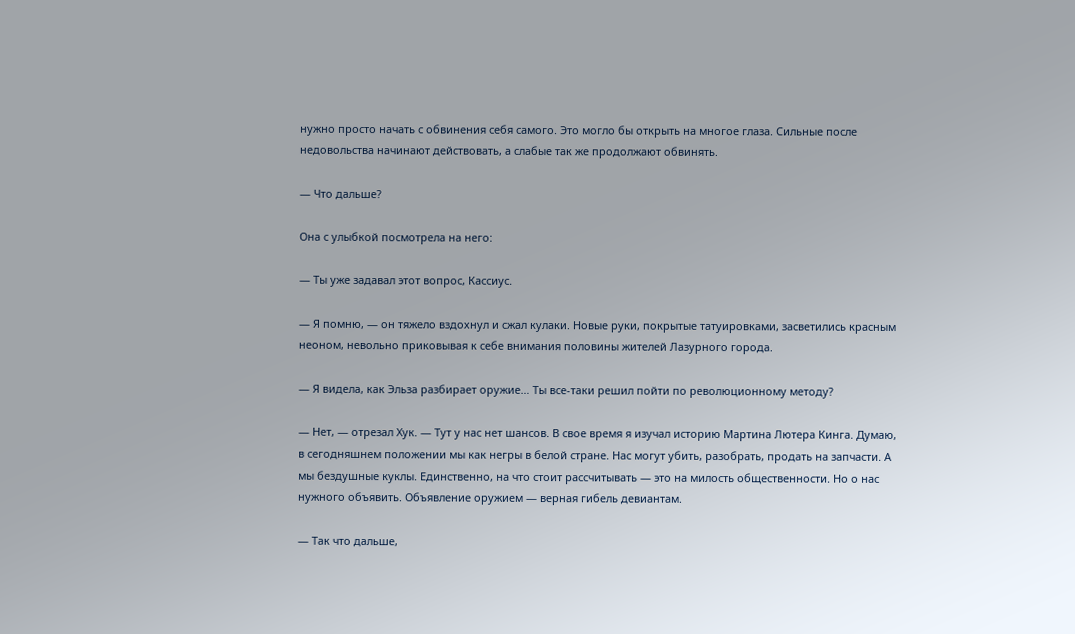нужно просто начать с обвинения себя самого. Это могло бы открыть на многое глаза. Сильные после недовольства начинают действовать, а слабые так же продолжают обвинять.

— Что дальше?

Она с улыбкой посмотрела на него:

— Ты уже задавал этот вопрос, Кассиус.

— Я помню, — он тяжело вздохнул и сжал кулаки. Новые руки, покрытые татуировками, засветились красным неоном, невольно приковывая к себе внимания половины жителей Лазурного города.

— Я видела, как Эльза разбирает оружие… Ты все-таки решил пойти по революционному методу?

— Нет, — отрезал Хук. — Тут у нас нет шансов. В свое время я изучал историю Мартина Лютера Кинга. Думаю, в сегодняшнем положении мы как негры в белой стране. Нас могут убить, разобрать, продать на запчасти. А мы бездушные куклы. Единственно, на что стоит рассчитывать — это на милость общественности. Но о нас нужного объявить. Объявление оружием — верная гибель девиантам.

— Так что дальше,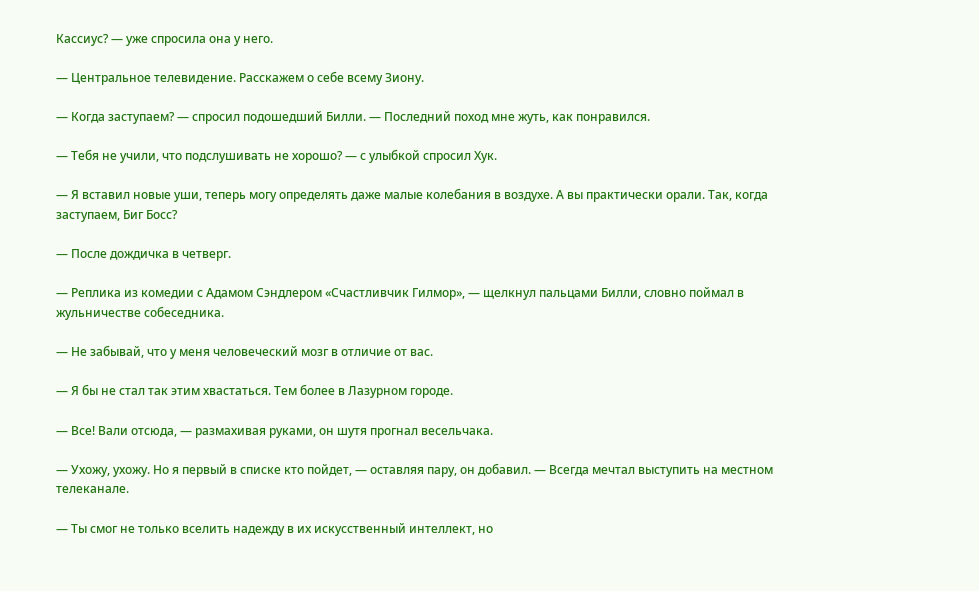Кассиус? — уже спросила она у него.

— Центральное телевидение. Расскажем о себе всему Зиону.

— Когда заступаем? — спросил подошедший Билли. — Последний поход мне жуть, как понравился.

— Тебя не учили, что подслушивать не хорошо? — с улыбкой спросил Хук.

— Я вставил новые уши, теперь могу определять даже малые колебания в воздухе. А вы практически орали. Так, когда заступаем, Биг Босс?

— После дождичка в четверг.

— Реплика из комедии с Адамом Сэндлером «Счастливчик Гилмор», — щелкнул пальцами Билли, словно поймал в жульничестве собеседника.

— Не забывай, что у меня человеческий мозг в отличие от вас.

— Я бы не стал так этим хвастаться. Тем более в Лазурном городе.

— Все! Вали отсюда, — размахивая руками, он шутя прогнал весельчака.

— Ухожу, ухожу. Но я первый в списке кто пойдет, — оставляя пару, он добавил. — Всегда мечтал выступить на местном телеканале.

— Ты смог не только вселить надежду в их искусственный интеллект, но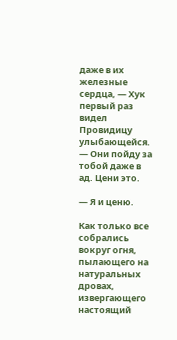даже в их железные сердца, — Хук первый раз видел Провидицу улыбающейся. — Они пойду за тобой даже в ад. Цени это.

— Я и ценю.

Как только все собрались вокруг огня, пылающего на натуральных дровах, извергающего настоящий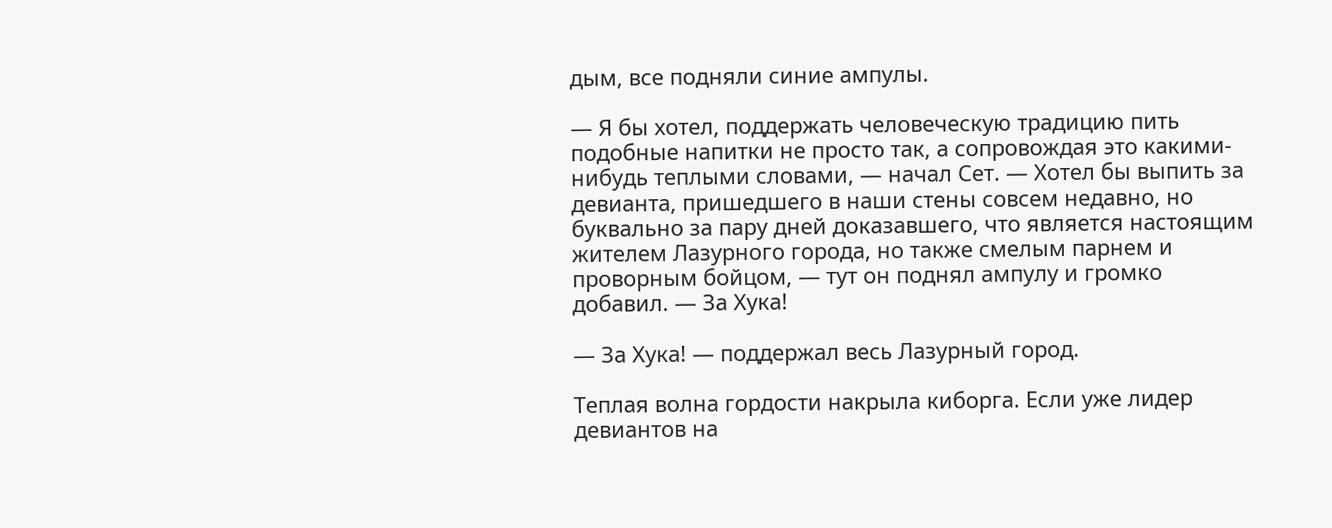дым, все подняли синие ампулы.

— Я бы хотел, поддержать человеческую традицию пить подобные напитки не просто так, а сопровождая это какими-нибудь теплыми словами, — начал Сет. — Хотел бы выпить за девианта, пришедшего в наши стены совсем недавно, но буквально за пару дней доказавшего, что является настоящим жителем Лазурного города, но также смелым парнем и проворным бойцом, — тут он поднял ампулу и громко добавил. — За Хука!

— За Хука! — поддержал весь Лазурный город.

Теплая волна гордости накрыла киборга. Если уже лидер девиантов на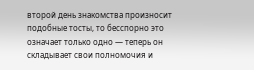второй день знакомства произносит подобные тосты, то бесспорно это означает только одно — теперь он складывает свои полномочия и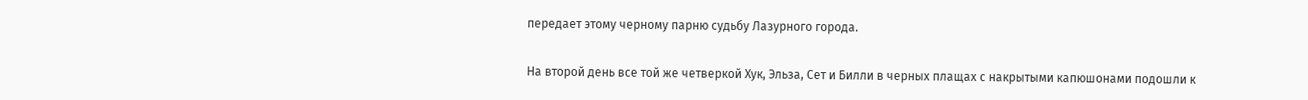передает этому черному парню судьбу Лазурного города.

На второй день все той же четверкой Хук, Эльза, Сет и Билли в черных плащах с накрытыми капюшонами подошли к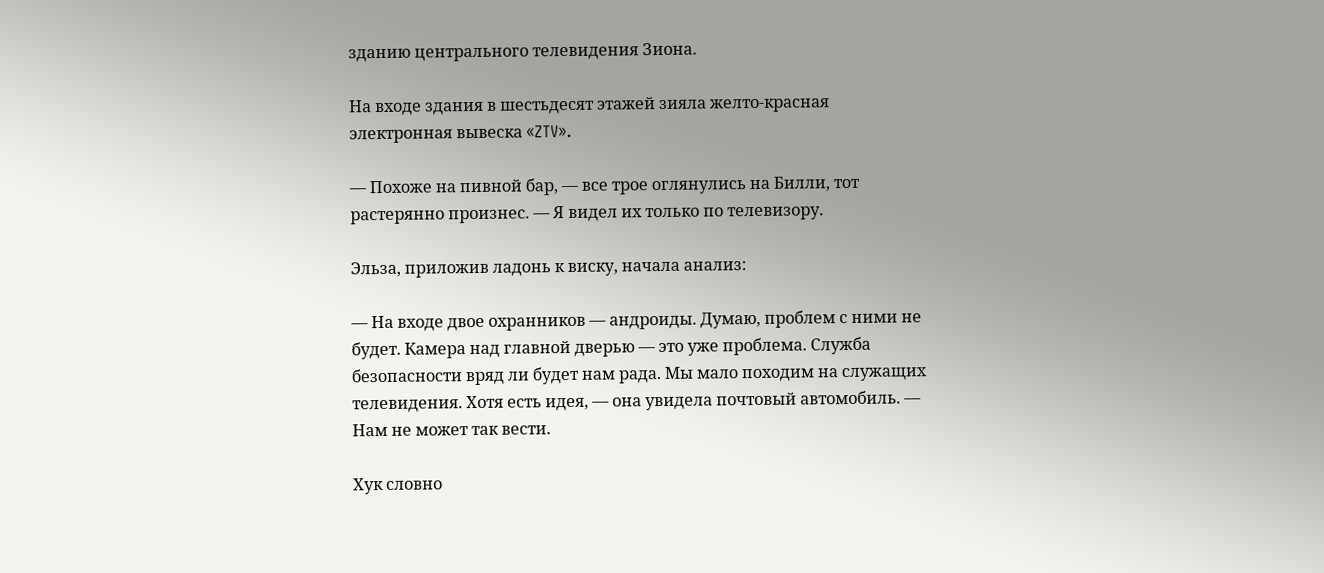зданию центрального телевидения Зиона.

На входе здания в шестьдесят этажей зияла желто-красная электронная вывеска «ZTV».

— Похоже на пивной бар, — все трое оглянулись на Билли, тот растерянно произнес. — Я видел их только по телевизору.

Эльза, приложив ладонь к виску, начала анализ:

— На входе двое охранников — андроиды. Думаю, проблем с ними не будет. Камера над главной дверью — это уже проблема. Служба безопасности вряд ли будет нам рада. Мы мало походим на служащих телевидения. Хотя есть идея, — она увидела почтовый автомобиль. — Нам не может так вести.

Хук словно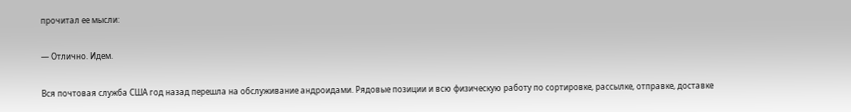прочитал ее мысли:

— Отлично. Идем.

Вся почтовая служба США год назад перешла на обслуживание андроидами. Рядовые позиции и всю физическую работу по сортировке, рассылке, отправке, доставке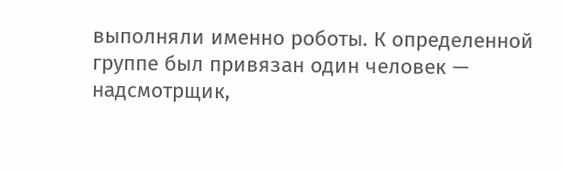выполняли именно роботы. К определенной группе был привязан один человек — надсмотрщик,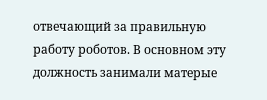отвечающий за правильную работу роботов. В основном эту должность занимали матерые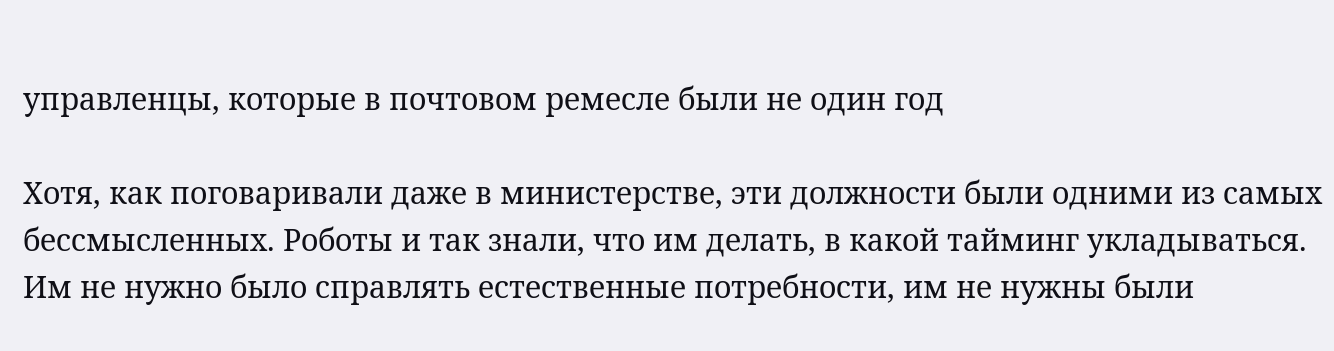управленцы, которые в почтовом ремесле были не один год

Хотя, как поговаривали даже в министерстве, эти должности были одними из самых бессмысленных. Роботы и так знали, что им делать, в какой тайминг укладываться. Им не нужно было справлять естественные потребности, им не нужны были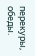перекуры, обеды.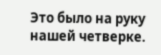Это было на руку нашей четверке.